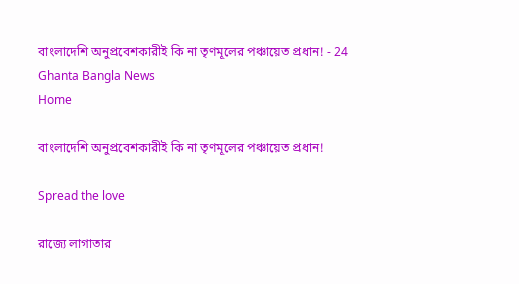বাংলাদেশি অনুপ্রবেশকারীই কি না তৃণমূলের পঞ্চায়েত প্রধান! - 24 Ghanta Bangla News
Home

বাংলাদেশি অনুপ্রবেশকারীই কি না তৃণমূলের পঞ্চায়েত প্রধান!

Spread the love

রাজ্যে লাগাতার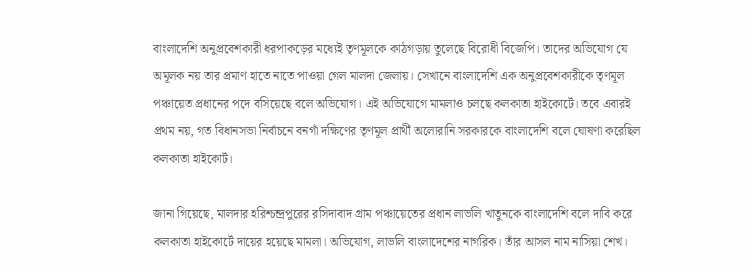বাংলাদেশি অনুপ্রবেশকারী ধরপাকড়ের মধ্যেই তৃণমূলকে কাঠগড়ায় তুলেছে বিরোধী বিজেপি। তাদের অভিযোগ যে অমূলক নয় তার প্রমাণ হাতে নাতে পাওয়া গেল মালদা জেলায়। সেখানে বাংলাদেশি এক অনুপ্রবেশকারীকে তৃণমূল পঞ্চায়েত প্রধানের পদে বসিয়েছে বলে অভিযোগ। এই অভিযোগে মামলাও চলছে কলকাতা হাইকোর্টে। তবে এবারই প্রথম নয়, গত বিধানসভা নির্বাচনে বনগাঁ দক্ষিণের তৃণমূল প্রার্থী অলোরানি সরকারকে বাংলাদেশি বলে ঘোষণা করেছিল কলকাতা হাইকোর্ট।

জানা গিয়েছে, মালদার হরিশ্চন্দ্রপুরের রসিদাবাদ গ্রাম পঞ্চায়েতের প্রধান লাভলি খাতুনকে বাংলাদেশি বলে দাবি করে কলকাতা হাইকোর্টে দায়ের হয়েছে মামলা। অভিযোগ, লাভলি বাংলাদেশের নাগরিক। তাঁর আসল নাম নাসিয়া শেখ।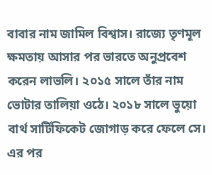বাবার নাম জামিল বিশ্বাস। রাজ্যে তৃণমূল ক্ষমতায় আসার পর ভারতে অনুপ্রবেশ করেন লাভলি। ২০১৫ সালে তাঁর নাম ভোটার তালিয়া ওঠে। ২০১৮ সালে ভুয়ো বার্থ সার্টিফিকেট জোগাড় করে ফেলে সে। এর পর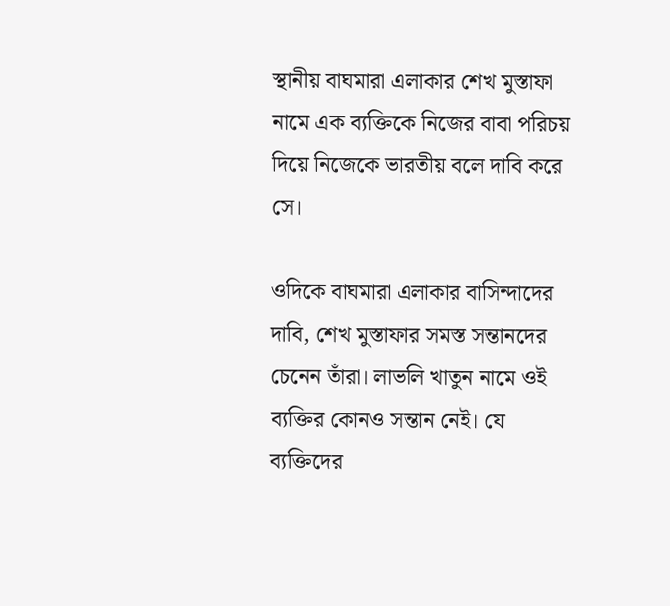স্থানীয় বাঘমারা এলাকার শেখ মুস্তাফা নামে এক ব্যক্তিকে নিজের বাবা পরিচয় দিয়ে নিজেকে ভারতীয় বলে দাবি করে সে।

ওদিকে বাঘমারা এলাকার বাসিন্দাদের দাবি, শেখ মুস্তাফার সমস্ত সন্তানদের চেনেন তাঁরা। লাভলি খাতুন নামে ওই ব্যক্তির কোনও সন্তান নেই। যে ব্যক্তিদের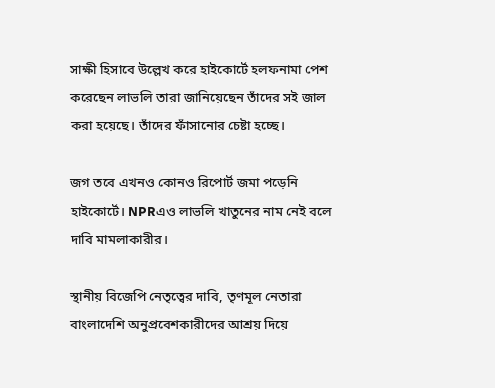সাক্ষী হিসাবে উল্লেখ করে হাইকোর্টে হলফনামা পেশ করেছেন লাভলি তারা জানিয়েছেন তাঁদের সই জাল করা হয়েছে। তাঁদের ফাঁসানোর চেষ্টা হচ্ছে।

জগ তবে এখনও কোনও রিপোর্ট জমা পড়েনি হাইকোর্টে। NPRএও লাভলি খাতুনের নাম নেই বলে দাবি মামলাকারীর।

স্থানীয় বিজেপি নেতৃত্বের দাবি, তৃণমূল নেতারা বাংলাদেশি অনুপ্রবেশকারীদের আশ্রয় দিয়ে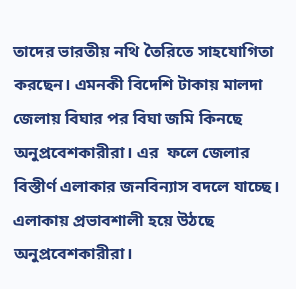তাদের ভারতীয় নথি তৈরিতে সাহযোগিতা করছেন। এমনকী বিদেশি টাকায় মালদা জেলায় বিঘার পর বিঘা জমি কিনছে অনুপ্রবেশকারীরা। এর  ফলে জেলার বিস্তীর্ণ এলাকার জনবিন্যাস বদলে যাচ্ছে। এলাকায় প্রভাবশালী হয়ে উঠছে অনুপ্রবেশকারীরা।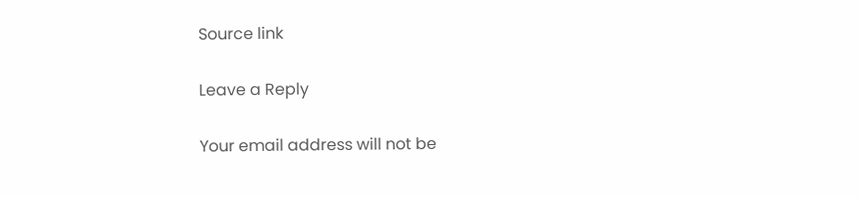Source link

Leave a Reply

Your email address will not be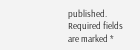published. Required fields are marked *